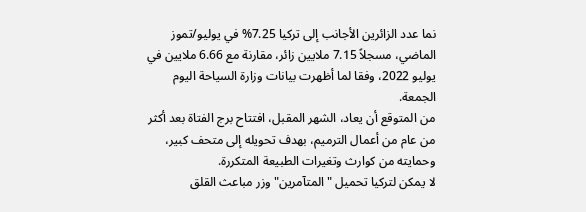نما عدد الزائرين الأجانب إلى تركيا 7.25% في يوليو/تموز الماضي، مسجلاً 7.15 ملايين زائر، مقارنة مع 6.66 ملايين في يوليو 2022، وفقا لما أظهرت بيانات وزارة السياحة اليوم الجمعة.
من المتوقع أن يعاد، الشهر المقبل، افتتاح برج الفتاة بعد أكثر من عام من أعمال الترميم، بهدف تحويله إلى متحف كبير، وحمايته من كوارث وتغيرات الطبيعة المتكررة.
لا يمكن لتركيا تحميل "المتآمرين" وزر مباعث القلق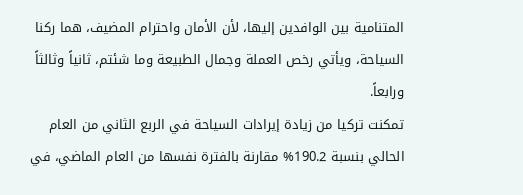المتنامية بين الوافدين إليها، لأن الأمان واحترام المضيف، هما ركنا السياحة، ويأتي رخص العملة وجمال الطبيعة وما شئتم، ثانياً وثالثاً ورابعاً.
تمكنت تركيا من زيادة إيرادات السياحة في الربع الثاني من العام الحالي بنسبة 190.2% مقارنة بالفترة نفسها من العام الماضي، في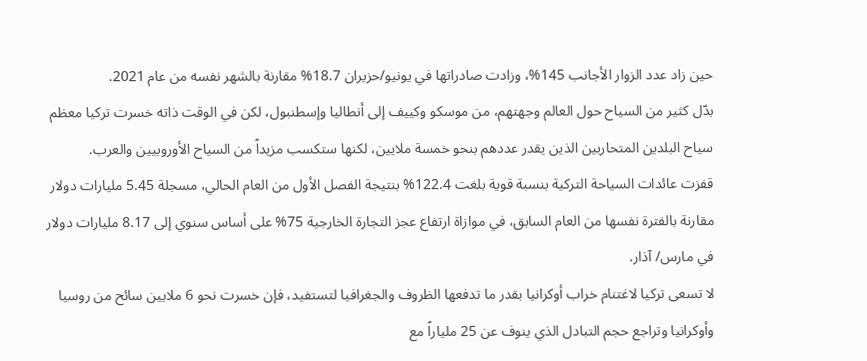حين زاد عدد الزوار الأجانب 145%، وزادت صادراتها في يونيو/حزيران 18.7% مقارنة بالشهر نفسه من عام 2021.
بدّل كثير من السياح حول العالم وجهتهم، من موسكو وكييف إلى أنطاليا وإسطنبول، لكن في الوقت ذاته خسرت تركيا معظم سياح البلدين المتحاربين الذين يقدر عددهم بنحو خمسة ملايين، لكنها ستكسب مزيداً من السياح الأوروبيين والعرب.
قفزت عائدات السياحة التركية بنسبة قوية بلغت 122.4% بنتيجة الفصل الأول من العام الحالي، مسجلة 5.45 مليارات دولار مقارنة بالفترة نفسها من العام السابق، في موازاة ارتفاع عجز التجارة الخارجية 75% على أساس سنوي إلى 8.17 مليارات دولار في مارس/ آذار.
لا تسعى تركيا لاغتنام خراب أوكرانيا بقدر ما تدفعها الظروف والجغرافيا لتستفيد، فإن خسرت نحو 6 ملايين سائح من روسيا وأوكرانيا وتراجع حجم التبادل الذي ينوف عن 25 ملياراً مع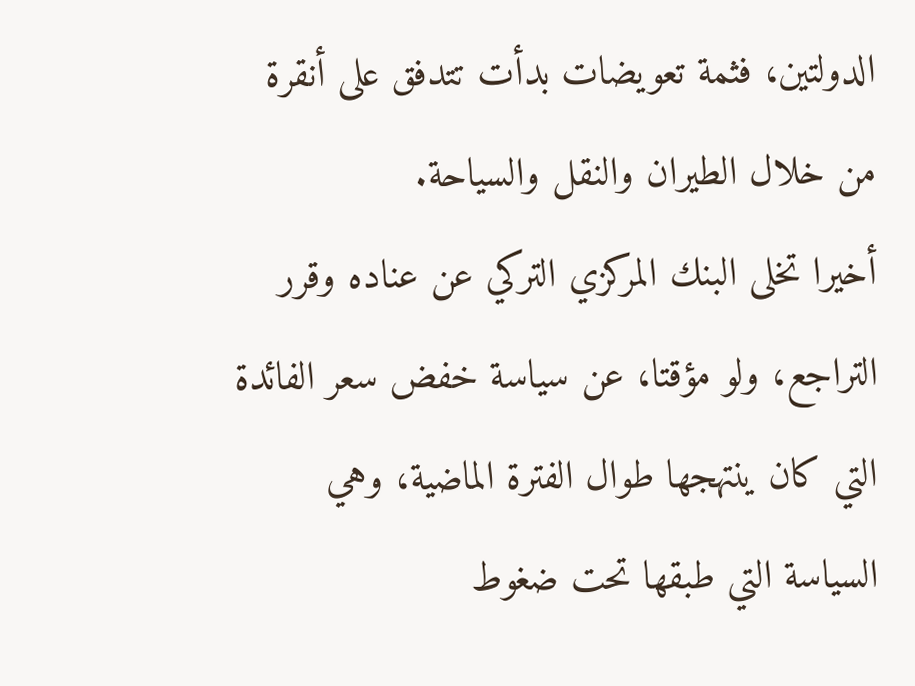الدولتين، فثمة تعويضات بدأت تتدفق على أنقرة من خلال الطيران والنقل والسياحة.
أخيرا تخلى البنك المركزي التركي عن عناده وقرر التراجع، ولو مؤقتا، عن سياسة خفض سعر الفائدة التي كان ينتهجها طوال الفترة الماضية، وهي السياسة التي طبقها تحت ضغوط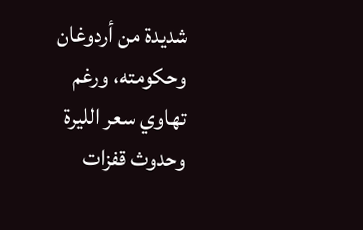شديدة من أردوغان وحكومته، ورغم تهاوي سعر الليرة وحدوث قفزات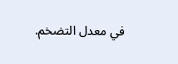في معدل التضخم.